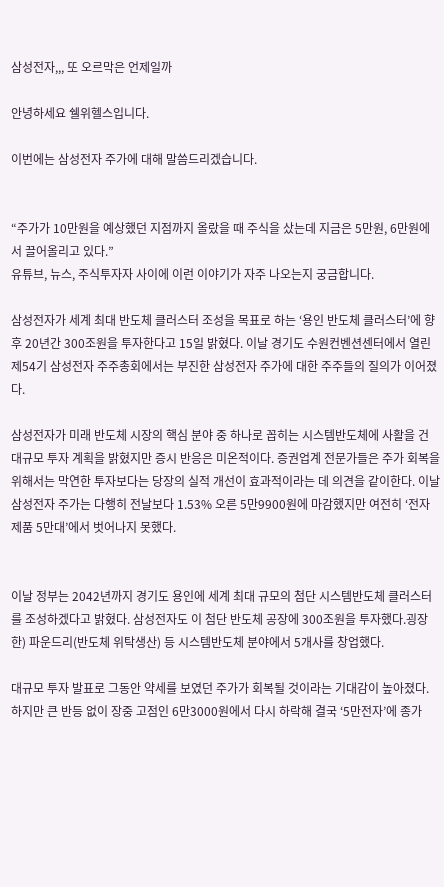삼성전자,,, 또 오르막은 언제일까

안녕하세요 쉘위헬스입니다.

이번에는 삼성전자 주가에 대해 말씀드리겠습니다.


“주가가 10만원을 예상했던 지점까지 올랐을 때 주식을 샀는데 지금은 5만원, 6만원에서 끌어올리고 있다.”
유튜브, 뉴스, 주식투자자 사이에 이런 이야기가 자주 나오는지 궁금합니다.

삼성전자가 세계 최대 반도체 클러스터 조성을 목표로 하는 ‘용인 반도체 클러스터’에 향후 20년간 300조원을 투자한다고 15일 밝혔다. 이날 경기도 수원컨벤션센터에서 열린 제54기 삼성전자 주주총회에서는 부진한 삼성전자 주가에 대한 주주들의 질의가 이어졌다.

삼성전자가 미래 반도체 시장의 핵심 분야 중 하나로 꼽히는 시스템반도체에 사활을 건 대규모 투자 계획을 밝혔지만 증시 반응은 미온적이다. 증권업계 전문가들은 주가 회복을 위해서는 막연한 투자보다는 당장의 실적 개선이 효과적이라는 데 의견을 같이한다. 이날 삼성전자 주가는 다행히 전날보다 1.53% 오른 5만9900원에 마감했지만 여전히 ‘전자제품 5만대’에서 벗어나지 못했다.


이날 정부는 2042년까지 경기도 용인에 세계 최대 규모의 첨단 시스템반도체 클러스터를 조성하겠다고 밝혔다. 삼성전자도 이 첨단 반도체 공장에 300조원을 투자했다.굉장한) 파운드리(반도체 위탁생산) 등 시스템반도체 분야에서 5개사를 창업했다.

대규모 투자 발표로 그동안 약세를 보였던 주가가 회복될 것이라는 기대감이 높아졌다. 하지만 큰 반등 없이 장중 고점인 6만3000원에서 다시 하락해 결국 ‘5만전자’에 종가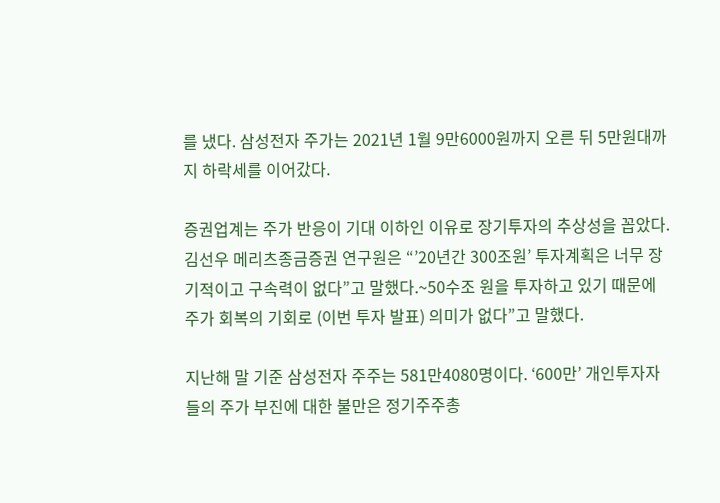를 냈다. 삼성전자 주가는 2021년 1월 9만6000원까지 오른 뒤 5만원대까지 하락세를 이어갔다.

증권업계는 주가 반응이 기대 이하인 이유로 장기투자의 추상성을 꼽았다. 김선우 메리츠종금증권 연구원은 “’20년간 300조원’ 투자계획은 너무 장기적이고 구속력이 없다”고 말했다.~50수조 원을 투자하고 있기 때문에 주가 회복의 기회로 (이번 투자 발표) 의미가 없다”고 말했다.

지난해 말 기준 삼성전자 주주는 581만4080명이다. ‘600만’ 개인투자자들의 주가 부진에 대한 불만은 정기주주총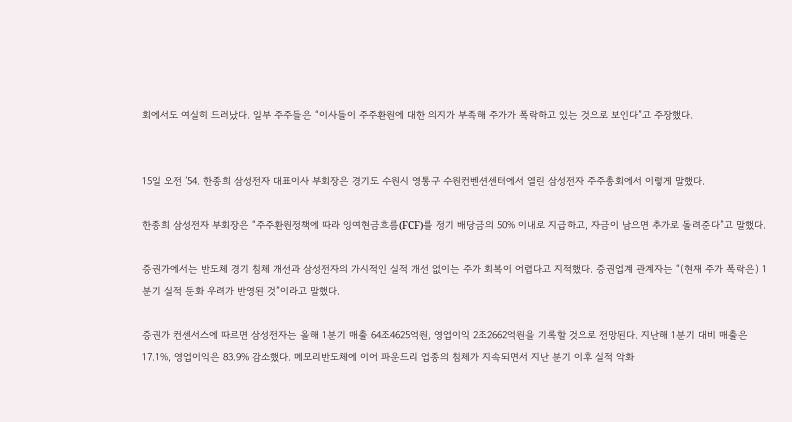회에서도 여실히 드러났다. 일부 주주들은 “이사들이 주주환원에 대한 의지가 부족해 주가가 폭락하고 있는 것으로 보인다”고 주장했다.


15일 오전 ’54. 한종희 삼성전자 대표이사 부회장은 경기도 수원시 영통구 수원컨벤션센터에서 열린 삼성전자 주주총회에서 이렇게 말했다.

한종희 삼성전자 부회장은 “주주환원정책에 따라 잉여현금흐름(FCF)를 정기 배당금의 50% 이내로 지급하고, 자금이 남으면 추가로 돌려준다”고 말했다.

증권가에서는 반도체 경기 침체 개선과 삼성전자의 가시적인 실적 개선 없이는 주가 회복이 어렵다고 지적했다. 증권업계 관계자는 “(현재 주가 폭락은) 1분기 실적 둔화 우려가 반영된 것”이라고 말했다.

증권가 컨센서스에 따르면 삼성전자는 올해 1분기 매출 64조4625억원, 영업이익 2조2662억원을 기록할 것으로 전망된다. 지난해 1분기 대비 매출은 17.1%, 영업이익은 83.9% 감소했다. 메모리반도체에 이어 파운드리 업종의 침체가 지속되면서 지난 분기 이후 실적 악화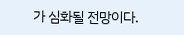가 심화될 전망이다.